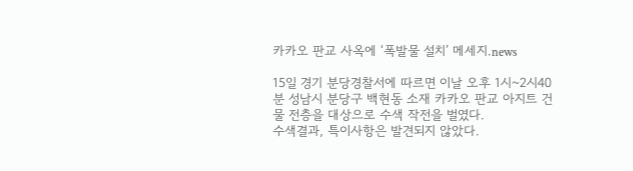카카오 판교 사옥에 ‘폭발물 설치’ 메세지.news

15일 경기 분당경찰서에 따르면 이날 오후 1시~2시40분 성남시 분당구 백현동 소재 카카오 판교 아지트 건물 전층을 대상으로 수색 작전을 벌였다.
수색결과, 특이사항은 발견되지 않았다.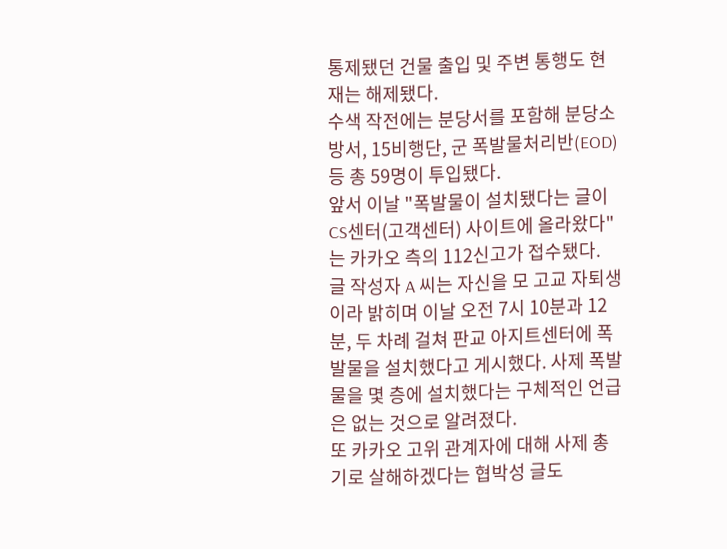통제됐던 건물 출입 및 주변 통행도 현재는 해제됐다.
수색 작전에는 분당서를 포함해 분당소방서, 15비행단, 군 폭발물처리반(EOD) 등 총 59명이 투입됐다.
앞서 이날 "폭발물이 설치됐다는 글이 CS센터(고객센터) 사이트에 올라왔다"는 카카오 측의 112신고가 접수됐다.
글 작성자 A 씨는 자신을 모 고교 자퇴생이라 밝히며 이날 오전 7시 10분과 12분, 두 차례 걸쳐 판교 아지트센터에 폭발물을 설치했다고 게시했다. 사제 폭발물을 몇 층에 설치했다는 구체적인 언급은 없는 것으로 알려졌다.
또 카카오 고위 관계자에 대해 사제 총기로 살해하겠다는 협박성 글도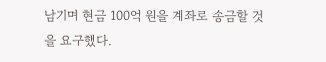남기며 현금 100억 원을 계좌로 송금할 것을 요구했다.